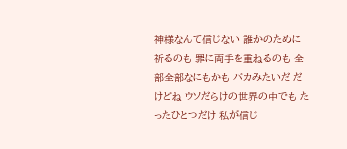神様なんて信じない 誰かのために祈るのも 罪に両手を重ねるのも 全部全部なにもかも バカみたいだ だけどね ウソだらけの世界の中でも たったひとつだけ 私が信じ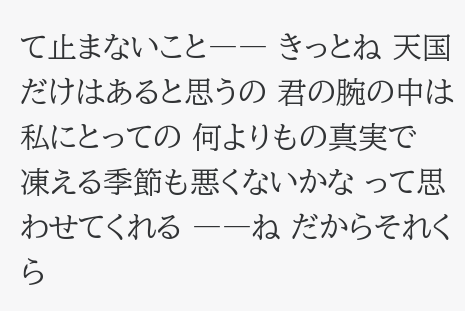て止まないこと―― きっとね 天国だけはあると思うの 君の腕の中は 私にとっての 何よりもの真実で 凍える季節も悪くないかな って思わせてくれる ――ね だからそれくら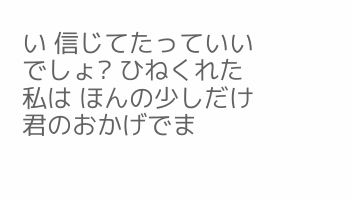い 信じてたっていいでしょ? ひねくれた私は ほんの少しだけ 君のおかげでま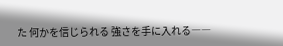た 何かを信じられる 強さを手に入れる――